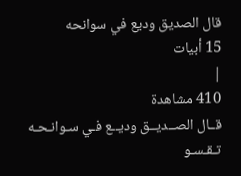قال الصديق وديع في سوانحه
15 أبيات
|
410 مشاهدة
قــال الصــديــق وديــع فـي سـوانـحـه
تـقـسـو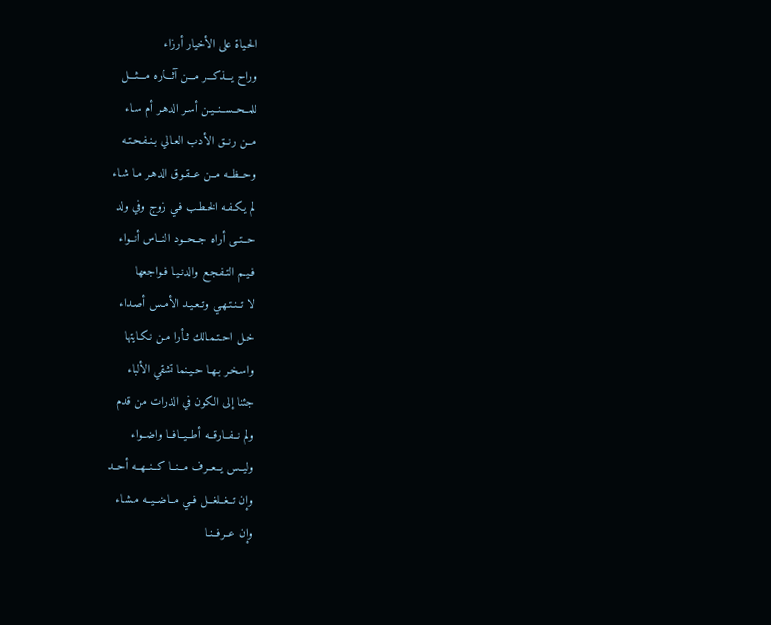الحـياة على الأخيار أرزاء
وراح يـــذكـــر مـــن آثـــاره مـــثـــل
للمــحــســنــيـن أسـر الدهـر أم سـاء
مــن رنــق الأدب العـالي بـنـفـحـتـه
وحــظــه مــن عــقـوق الدهـر مـا شـاء
لم يـكـفـه الخـطـب فـي زوج وفي ولد
حــتــى أراه جــحــود النــاس أنــواء
فـيـم التـفـجـع والدنـيـا فـواجعها
لا تــنـتـهـي وتـعـيـد الأمـس أصـداء
خـل احـتـمـالك ثـأرا مـن نـكـايتها
واسـخـر بـهـا حـيـنما تشقي الألباء
جئنا إلى الكون في الذرات من قدم
ولم نــفــارقــه أطــيــافــا واضــواء
وليــس يــعــرف مــنــا كــنــهــه أحــد
وإن تــغــلغــل فــي مــاضــيــه مـشـاء
وإن عــرفــنـا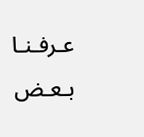عـرفـنـا بـعـض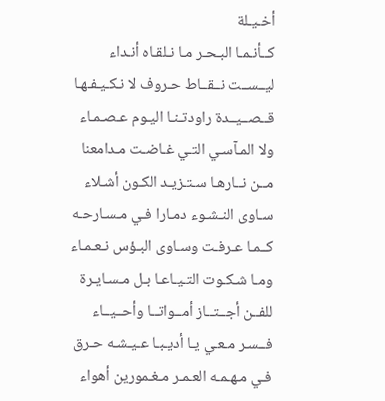أخـيـلة
كــأنـمـا البـحـر مـا نـلقـاه أنـداء
ليــســت نــقــاط حـروف لا نـكـيـفـهـا
قــصــيــدة راودتـنـا اليـوم عـصـمـاء
ولا المـآسـي التـي غـاضـت مـدامعنا
مــن نــارهـا سـتـزيـد الكـون أشـلاء
سـاوى النـشـوء دمـارا فـي مـسـارحـه
كــمـا عـرفـت وسـاوى البـؤس نـعـمـاء
ومـا شـكـوت التـيـاعـا بـل مـسـايـرة
للفــن أجــتــاز أمــواتــا وأحــيــاء
فــسـر مـعـي يـا أديـبـا عـيـشـه حـرق
فـي مـهـمـه العـمـر مـغـمورين أهواء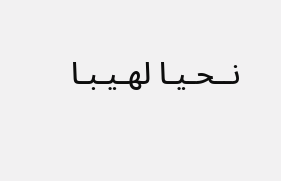نــحـيـا لهـيـبـا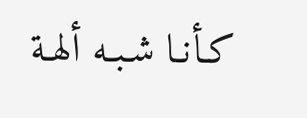كـأنـا شـبـه ألهـة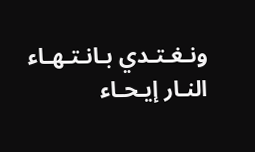ونـغـتـدي بـانـتـهـاء النـار إيـحـاء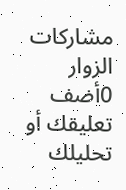مشاركات الزوار
0أضف تعليقك أو تحليلك